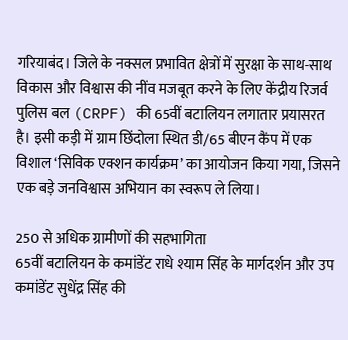गरियाबंद। जिले के नक्सल प्रभावित क्षेत्रों में सुरक्षा के साथ-साथ विकास और विश्वास की नींव मजबूत करने के लिए केंद्रीय रिजर्व पुलिस बल (CRPF) की 65वीं बटालियन लगातार प्रयासरत है। इसी कड़ी में ग्राम छिंदोला स्थित डी/65 बीएन कैंप में एक विशाल ‘सिविक एक्शन कार्यक्रम’ का आयोजन किया गया, जिसने एक बड़े जनविश्वास अभियान का स्वरूप ले लिया।

250 से अधिक ग्रामीणों की सहभागिता
65वीं बटालियन के कमांडेंट राधे श्याम सिंह के मार्गदर्शन और उप कमांडेंट सुधेंद्र सिंह की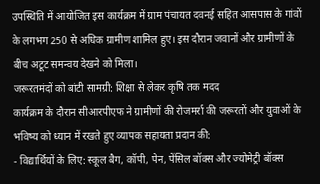उपस्थिति में आयोजित इस कार्यक्रम में ग्राम पंचायत दवनई सहित आसपास के गांवों के लगभग 250 से अधिक ग्रामीण शामिल हुए। इस दौरान जवानों और ग्रामीणों के बीच अटूट समन्वय देखने को मिला।
जरूरतमंदों को बांटी सामग्री: शिक्षा से लेकर कृषि तक मदद
कार्यक्रम के दौरान सीआरपीएफ ने ग्रामीणों की रोजमर्रा की जरूरतों और युवाओं के भविष्य को ध्यान में रखते हुए व्यापक सहायता प्रदान की:
- विद्यार्थियों के लिए: स्कूल बैग, कॉपी, पेन, पेंसिल बॉक्स और ज्योमेट्री बॉक्स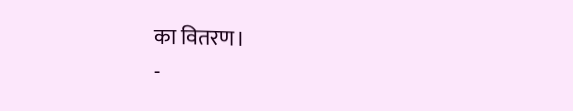का वितरण।
-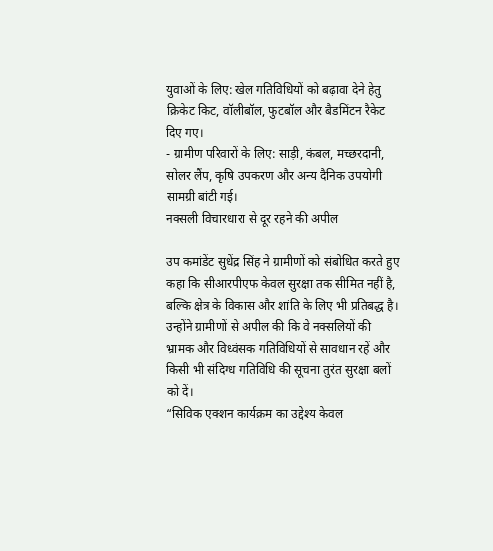युवाओं के लिए: खेल गतिविधियों को बढ़ावा देने हेतु क्रिकेट किट, वॉलीबॉल, फुटबॉल और बैडमिंटन रैकेट दिए गए।
- ग्रामीण परिवारों के लिए: साड़ी, कंबल, मच्छरदानी, सोलर लैंप, कृषि उपकरण और अन्य दैनिक उपयोगी सामग्री बांटी गई।
नक्सली विचारधारा से दूर रहने की अपील

उप कमांडेंट सुधेंद्र सिंह ने ग्रामीणों को संबोधित करते हुए कहा कि सीआरपीएफ केवल सुरक्षा तक सीमित नहीं है, बल्कि क्षेत्र के विकास और शांति के लिए भी प्रतिबद्ध है। उन्होंने ग्रामीणों से अपील की कि वे नक्सलियों की भ्रामक और विध्वंसक गतिविधियों से सावधान रहें और किसी भी संदिग्ध गतिविधि की सूचना तुरंत सुरक्षा बलों को दें।
“सिविक एक्शन कार्यक्रम का उद्देश्य केवल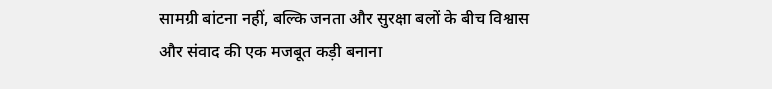सामग्री बांटना नहीं, बल्कि जनता और सुरक्षा बलों के बीच विश्वास और संवाद की एक मजबूत कड़ी बनाना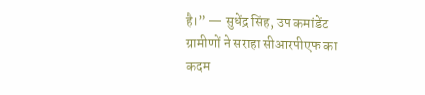है।” — सुधेंद्र सिंह, उप कमांडेंट
ग्रामीणों ने सराहा सीआरपीएफ का कदम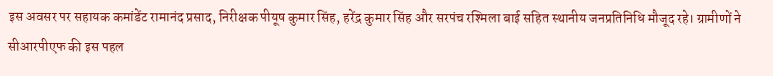इस अवसर पर सहायक कमांडेंट रामानंद प्रसाद, निरीक्षक पीयूष कुमार सिंह, हरेंद्र कुमार सिंह और सरपंच रश्मिला बाई सहित स्थानीय जनप्रतिनिधि मौजूद रहे। ग्रामीणों ने सीआरपीएफ की इस पहल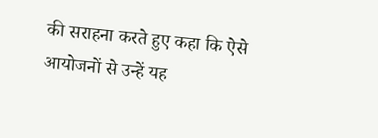की सराहना करते हुए कहा कि ऐसे आयोजनों से उन्हें यह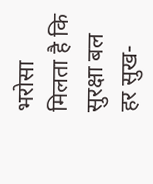भरोसा मिलता है कि सुरक्षा बल हर सुख-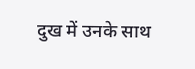दुख में उनके साथ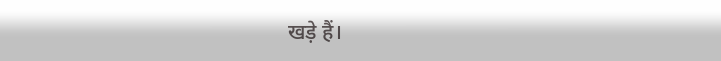खड़े हैं।